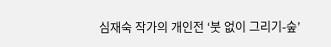심재숙 작가의 개인전 ‘붓 없이 그리기-숲’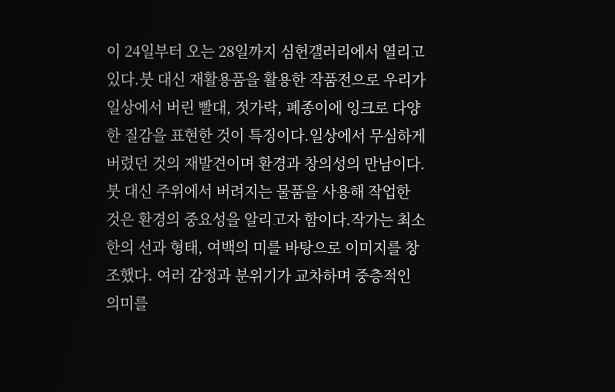이 24일부터 오는 28일까지 심헌갤러리에서 열리고 있다.붓 대신 재활용품을 활용한 작품전으로 우리가 일상에서 버린 빨대, 젓가락, 폐종이에 잉크로 다양한 질감을 표현한 것이 특징이다.일상에서 무심하게 버렸던 것의 재발견이며 환경과 창의성의 만남이다. 붓 대신 주위에서 버려지는 물품을 사용해 작업한 것은 환경의 중요성을 알리고자 함이다.작가는 최소한의 선과 형태, 여백의 미를 바탕으로 이미지를 창조했다. 여러 감정과 분위기가 교차하며 중층적인 의미를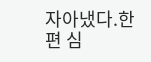자아냈다.한편 심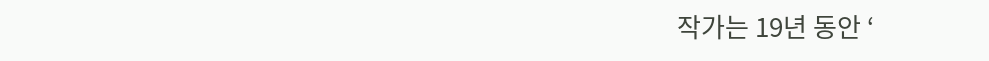작가는 19년 동안 ‘